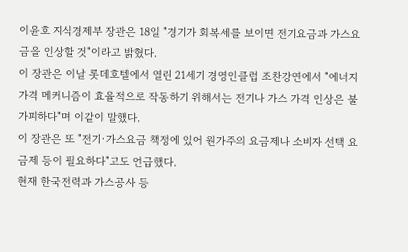이윤호 지식경제부 장관은 18일 "경기가 회복세를 보이면 전기요금과 가스요금을 인상할 것"이라고 밝혔다.
이 장관은 이날 롯데호텔에서 열린 21세기 경영인클럽 조찬강연에서 "에너지가격 메커니즘이 효율적으로 작동하기 위해서는 전기나 가스 가격 인상은 불가피하다"며 이같이 말했다.
이 장관은 또 "전기·가스요금 책정에 있어 원가주의 요금제나 소비자 선택 요금제 등이 필요하다"고도 언급했다.
현재 한국전력과 가스공사 등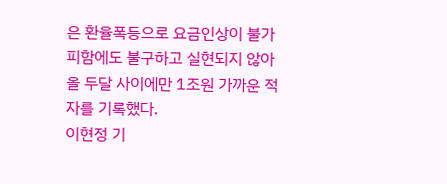은 환율폭등으로 요금인상이 불가피함에도 불구하고 실현되지 않아 올 두달 사이에만 1조원 가까운 적자를 기록했다.
이현정 기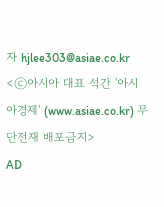자 hjlee303@asiae.co.kr
<ⓒ아시아 대표 석간 '아시아경제' (www.asiae.co.kr) 무단전재 배포금지>
AD